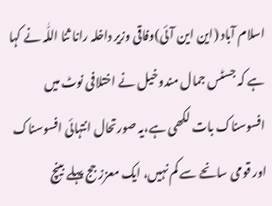اسلام آباد (این این آئی)وفاقی وزیر داخلہ رانا ثنا اللّٰہ نے کہا ہے کہ جسٹس جمال مندوخیل نے اختلافی نوٹ میں افسوسناک بات لکھی ہے،یہ صورتحال انتہائی افسوسناک اور قومی سانحے سے کم نہیں، ایک معزز جج پہلے بینچ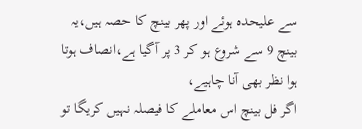سے علیحدہ ہوئے اور پھر بینچ کا حصہ ہیں،یہ بینچ 9 سے شروع ہو کر 3 پر آگیا ہے،انصاف ہوتا ہوا نظر بھی آنا چاہیے،
اگر فل بینچ اس معاملے کا فیصلہ نہیں کریگا تو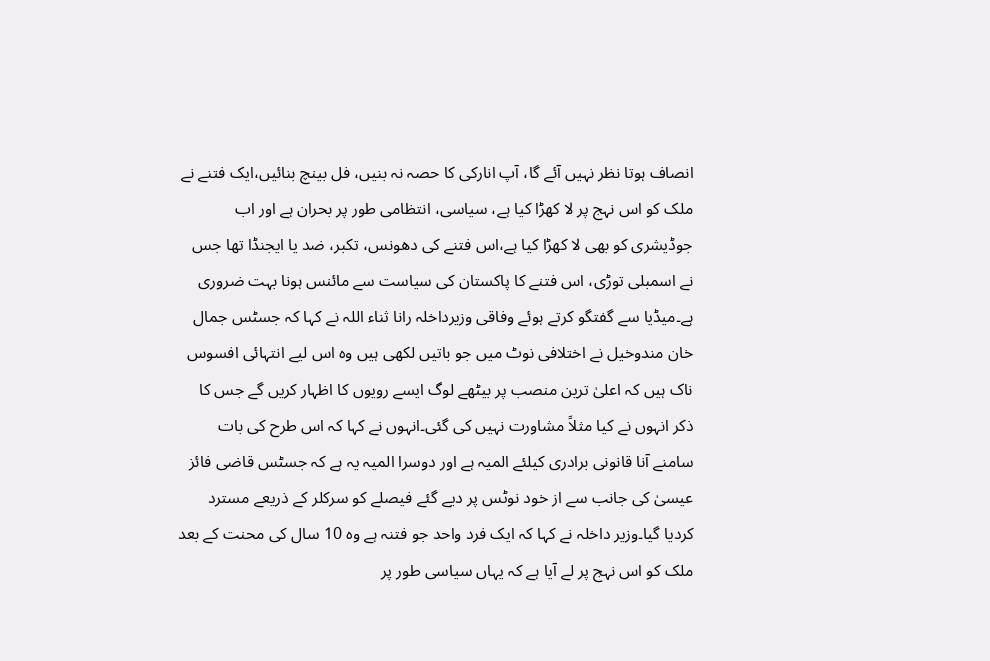انصاف ہوتا نظر نہیں آئے گا، آپ انارکی کا حصہ نہ بنیں، فل بینچ بنائیں،ایک فتنے نے ملک کو اس نہج پر لا کھڑا کیا ہے، سیاسی، انتظامی طور پر بحران ہے اور اب جوڈیشری کو بھی لا کھڑا کیا ہے،اس فتنے کی دھونس، تکبر، ضد یا ایجنڈا تھا جس نے اسمبلی توڑی، اس فتنے کا پاکستان کی سیاست سے مائنس ہونا بہت ضروری ہے۔میڈیا سے گفتگو کرتے ہوئے وفاقی وزیرداخلہ رانا ثناء اللہ نے کہا کہ جسٹس جمال خان مندوخیل نے اختلافی نوٹ میں جو باتیں لکھی ہیں وہ اس لیے انتہائی افسوس ناک ہیں کہ اعلیٰ ترین منصب پر بیٹھے لوگ ایسے رویوں کا اظہار کریں گے جس کا ذکر انہوں نے کیا مثلاً مشاورت نہیں کی گئی۔انہوں نے کہا کہ اس طرح کی بات سامنے آنا قانونی برادری کیلئے المیہ ہے اور دوسرا المیہ یہ ہے کہ جسٹس قاضی فائز عیسیٰ کی جانب سے از خود نوٹس پر دیے گئے فیصلے کو سرکلر کے ذریعے مسترد کردیا گیا۔وزیر داخلہ نے کہا کہ ایک فرد واحد جو فتنہ ہے وہ 10 سال کی محنت کے بعد ملک کو اس نہج پر لے آیا ہے کہ یہاں سیاسی طور پر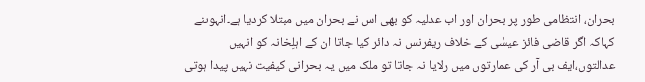بحران، انتظامی طور پر بحران اور اب عدلیہ کو بھی اس نے بحران میں مبتلا کردیا ہے۔انہوںنے کہاکہ اگر قاضی فائز عیسٰی کے خلاف ریفرنس نہ دائر کیا جاتا ان کے اہلِخانہ کو انہیں عدالتوں،ایف بی آر کی عمارتوں میں رلایا نہ جاتا تو ملک میں یہ بحرانی کیفیت نہیں پیدا ہوتی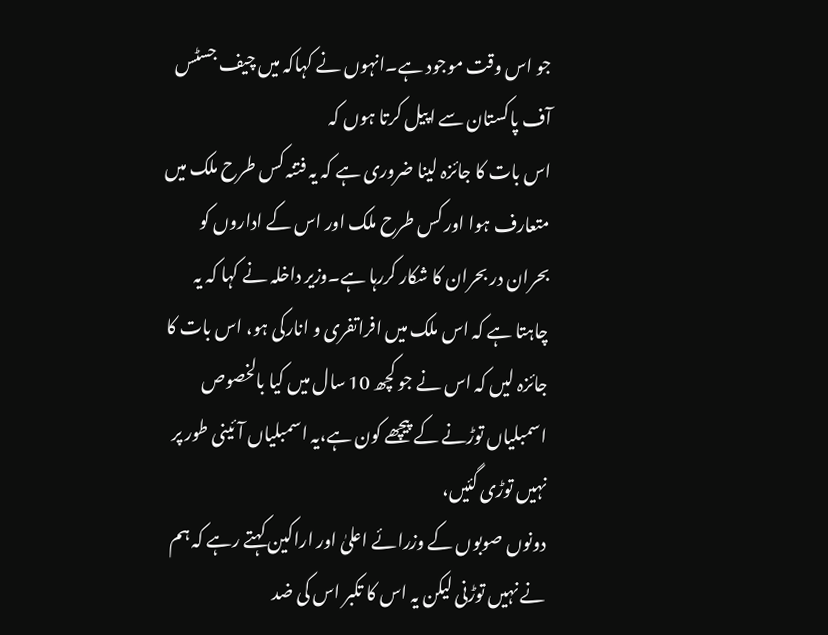جو اس وقت موجود ہے۔انہوں نے کہاکہ میں چیف جسٹس آف پاکستان سے اپیل کرتا ہوں کہ
اس بات کا جائزہ لینا ضروری ہے کہ یہ فتنہ کس طرح ملک میں متعارف ہوا اور کس طرح ملک اور اس کے اداروں کو بحران در بحران کا شکار کررہا ہے۔وزیر داخلہ نے کہا کہ یہ چاہتا ہے کہ اس ملک میں افراتفری و انارکی ہو، اس بات کا جائزہ لیں کہ اس نے جو کچھ 10 سال میں کیا بالخصوص اسمبلیاں توڑنے کے پیچھے کون ہے،یہ اسمبلیاں آئینی طور پر نہیں توڑی گئیں،
دونوں صوبوں کے وزرائے اعلیٰ اور اراکین کہتے رہے کہ ہم نے نہیں توڑنی لیکن یہ اس کا تکبر اس کی ضد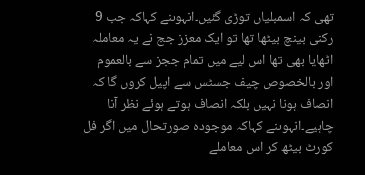تھی کہ اسمبلیاں توڑی گئیں۔انہوںنے کہاکہ جب 9 رکنی بینچ بیٹھا تھا تو ایک معزز جج نے یہ معاملہ اٹھایا بھی تھا اس لیے میں تمام ججز سے بالعموم اور بالخصوص چیف جسٹس سے اپیل کروں گا کہ انصاف ہونا نہیں بلکہ انصاف ہوتے ہوئے نظر آنا چاہیے۔انہوںنے کہاکہ موجودہ صورتحال میں اگر فل کورٹ بیٹھ کر اس معاملے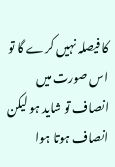کا فیصلہ نہیں کرے گا تو اس صورت میں انصاف تو شاید ہو لیکن انصاف ہوتا ہوا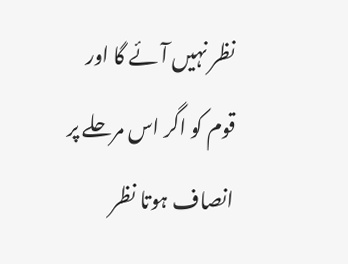نظر نہیں آئے گا اور قوم کو اگر اس مرحلے پر انصاف ہوتا نظر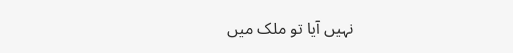نہیں آیا تو ملک میں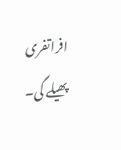افراتفری پھیلے گی۔